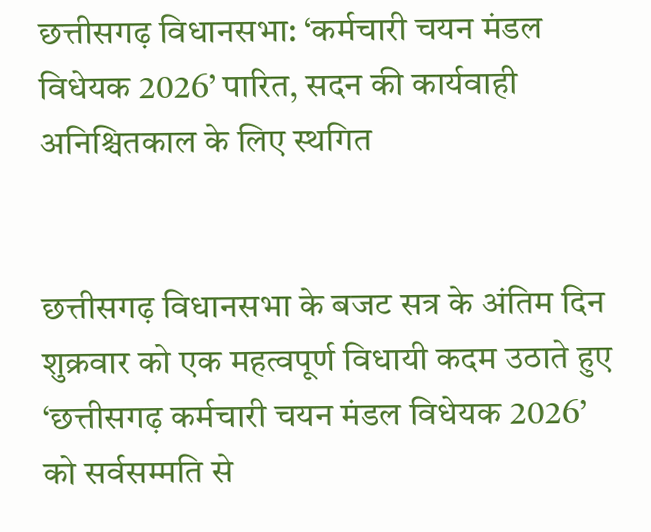छत्तीसगढ़ विधानसभा: ‘कर्मचारी चयन मंडल विधेयक 2026’ पारित, सदन की कार्यवाही अनिश्चितकाल के लिए स्थगित


छत्तीसगढ़ विधानसभा के बजट सत्र के अंतिम दिन शुक्रवार को एक महत्वपूर्ण विधायी कदम उठाते हुए ‘छत्तीसगढ़ कर्मचारी चयन मंडल विधेयक 2026’ को सर्वसम्मति से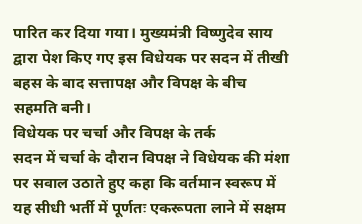पारित कर दिया गया। मुख्यमंत्री विष्णुदेव साय द्वारा पेश किए गए इस विधेयक पर सदन में तीखी बहस के बाद सत्तापक्ष और विपक्ष के बीच सहमति बनी।
विधेयक पर चर्चा और विपक्ष के तर्क
सदन में चर्चा के दौरान विपक्ष ने विधेयक की मंशा पर सवाल उठाते हुए कहा कि वर्तमान स्वरूप में यह सीधी भर्ती में पूर्णतः एकरूपता लाने में सक्षम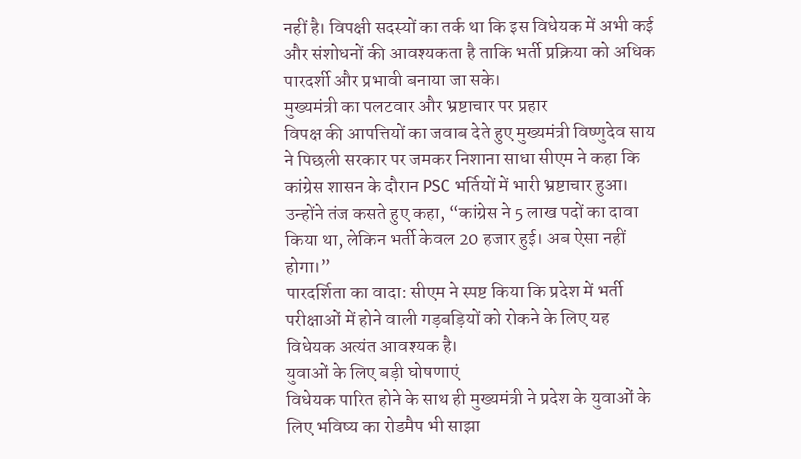नहीं है। विपक्षी सदस्यों का तर्क था कि इस विधेयक में अभी कई और संशोधनों की आवश्यकता है ताकि भर्ती प्रक्रिया को अधिक पारदर्शी और प्रभावी बनाया जा सके।
मुख्यमंत्री का पलटवार और भ्रष्टाचार पर प्रहार
विपक्ष की आपत्तियों का जवाब देते हुए मुख्यमंत्री विष्णुदेव साय ने पिछली सरकार पर जमकर निशाना साधा सीएम ने कहा कि कांग्रेस शासन के दौरान PSC भर्तियों में भारी भ्रष्टाचार हुआ। उन्होंने तंज कसते हुए कहा, “कांग्रेस ने 5 लाख पदों का दावा किया था, लेकिन भर्ती केवल 20 हजार हुई। अब ऐसा नहीं होगा।”
पारदर्शिता का वादा: सीएम ने स्पष्ट किया कि प्रदेश में भर्ती परीक्षाओं में होने वाली गड़बड़ियों को रोकने के लिए यह विधेयक अत्यंत आवश्यक है।
युवाओं के लिए बड़ी घोषणाएं
विधेयक पारित होने के साथ ही मुख्यमंत्री ने प्रदेश के युवाओं के लिए भविष्य का रोडमैप भी साझा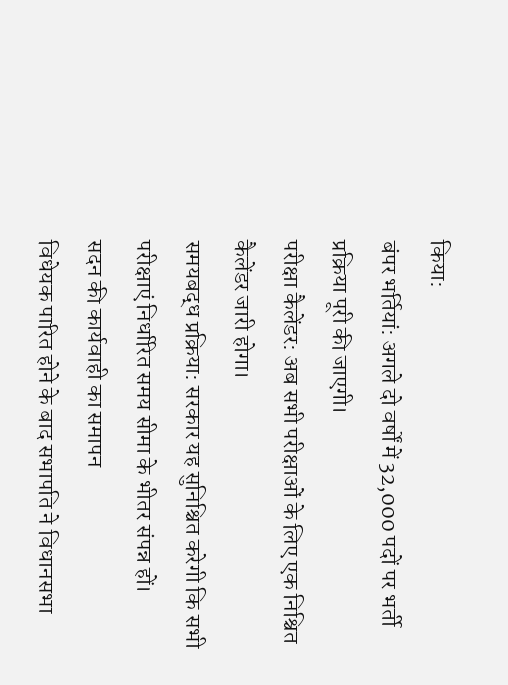किया:
बंपर भर्तियां: अगले दो वर्षों में 32,000 पदों पर भर्ती प्रक्रिया पूरी की जाएगी।
परीक्षा कैलेंडर: अब सभी परीक्षाओं के लिए एक निश्चित कैलेंडर जारी होगा।
समयबद्ध प्रक्रिया: सरकार यह सुनिश्चित करेगी कि सभी परीक्षाएं निर्धारित समय सीमा के भीतर संपन्न हों।
सदन की कार्यवाही का समापन
विधेयक पारित होने के बाद सभापति ने विधानसभा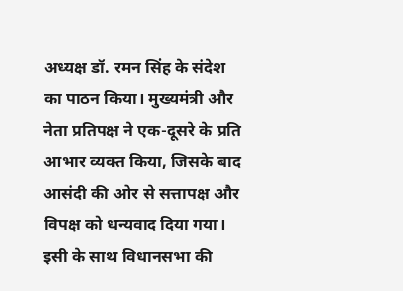अध्यक्ष डॉ. रमन सिंह के संदेश का पाठन किया। मुख्यमंत्री और नेता प्रतिपक्ष ने एक-दूसरे के प्रति आभार व्यक्त किया, जिसके बाद आसंदी की ओर से सत्तापक्ष और विपक्ष को धन्यवाद दिया गया। इसी के साथ विधानसभा की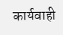कार्यवाही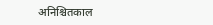अनिश्चितकाल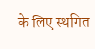के लिए स्थगित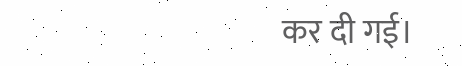कर दी गई।